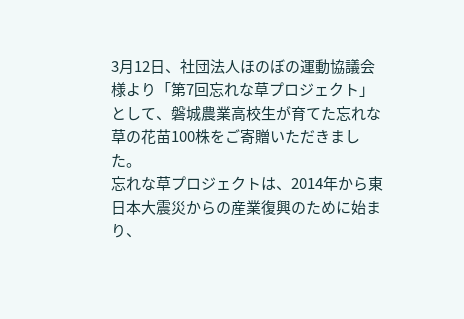3月12日、社団法人ほのぼの運動協議会様より「第7回忘れな草プロジェクト」として、磐城農業高校生が育てた忘れな草の花苗100株をご寄贈いただきました。
忘れな草プロジェクトは、2014年から東日本大震災からの産業復興のために始まり、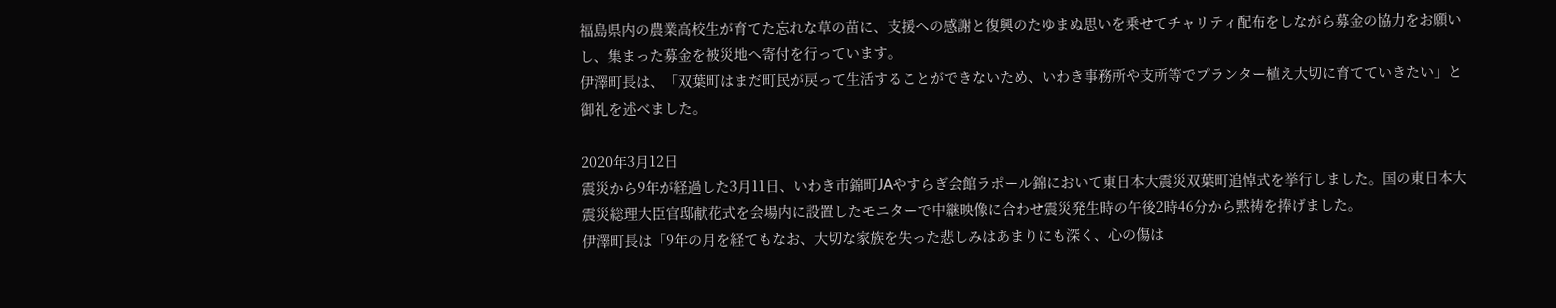福島県内の農業高校生が育てた忘れな草の苗に、支援への感謝と復興のたゆまぬ思いを乗せてチャリティ配布をしながら募金の協力をお願いし、集まった募金を被災地へ寄付を行っています。
伊澤町長は、「双葉町はまだ町民が戻って生活することができないため、いわき事務所や支所等でプランター植え大切に育てていきたい」と御礼を述べました。

2020年3月12日
震災から9年が経過した3月11日、いわき市錦町JAやすらぎ会館ラポール錦において東日本大震災双葉町追悼式を挙行しました。国の東日本大震災総理大臣官邸献花式を会場内に設置したモニターで中継映像に合わせ震災発生時の午後2時46分から黙祷を捧げました。
伊澤町長は「9年の月を経てもなお、大切な家族を失った悲しみはあまりにも深く、心の傷は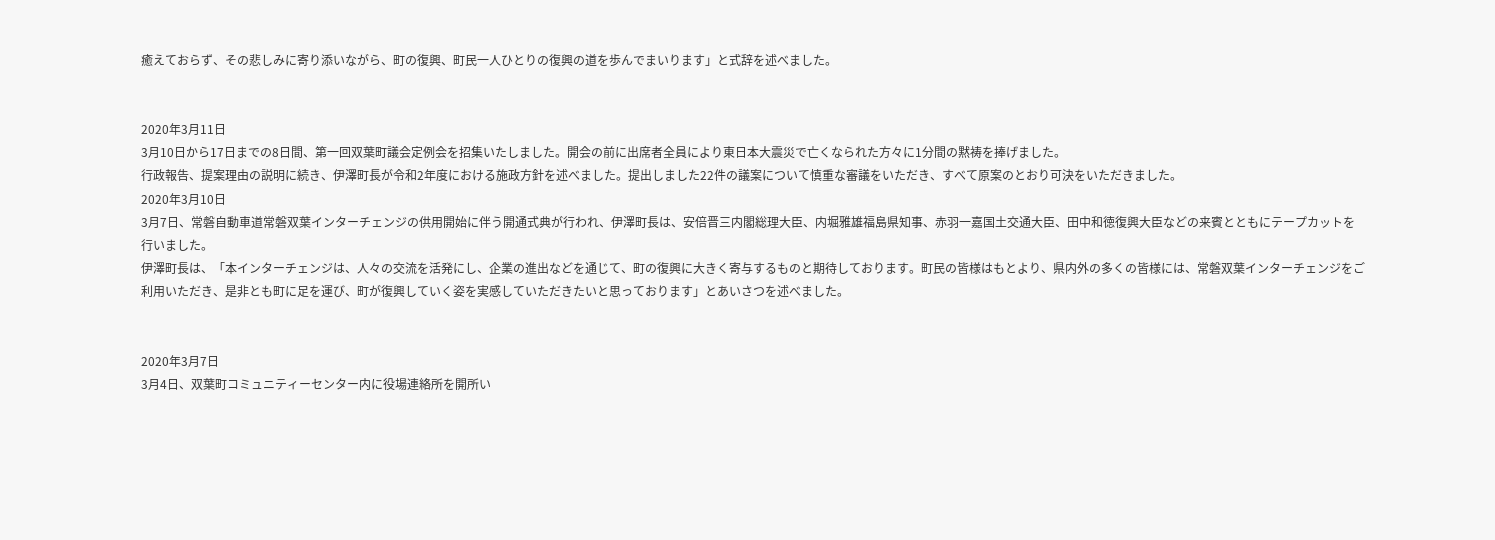癒えておらず、その悲しみに寄り添いながら、町の復興、町民一人ひとりの復興の道を歩んでまいります」と式辞を述べました。


2020年3月11日
3月10日から17日までの8日間、第一回双葉町議会定例会を招集いたしました。開会の前に出席者全員により東日本大震災で亡くなられた方々に1分間の黙祷を捧げました。
行政報告、提案理由の説明に続き、伊澤町長が令和2年度における施政方針を述べました。提出しました22件の議案について慎重な審議をいただき、すべて原案のとおり可決をいただきました。
2020年3月10日
3月7日、常磐自動車道常磐双葉インターチェンジの供用開始に伴う開通式典が行われ、伊澤町長は、安倍晋三内閣総理大臣、内堀雅雄福島県知事、赤羽一嘉国土交通大臣、田中和徳復興大臣などの来賓とともにテープカットを行いました。
伊澤町長は、「本インターチェンジは、人々の交流を活発にし、企業の進出などを通じて、町の復興に大きく寄与するものと期待しております。町民の皆様はもとより、県内外の多くの皆様には、常磐双葉インターチェンジをご利用いただき、是非とも町に足を運び、町が復興していく姿を実感していただきたいと思っております」とあいさつを述べました。


2020年3月7日
3月4日、双葉町コミュニティーセンター内に役場連絡所を開所い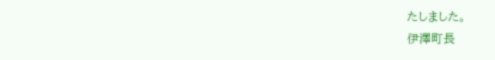たしました。
伊澤町長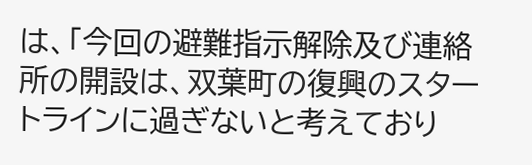は、「今回の避難指示解除及び連絡所の開設は、双葉町の復興のスタートラインに過ぎないと考えており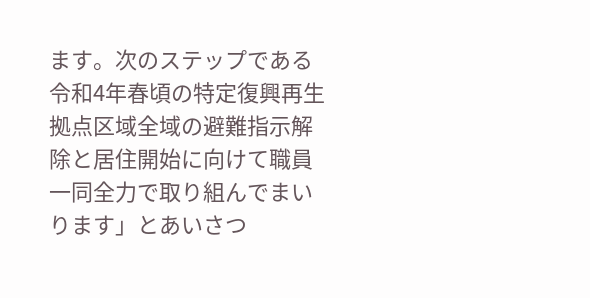ます。次のステップである令和4年春頃の特定復興再生拠点区域全域の避難指示解除と居住開始に向けて職員一同全力で取り組んでまいります」とあいさつ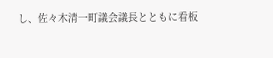し、佐々木清一町議会議長とともに看板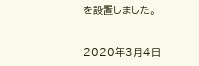を設置しました。


2020年3月4日